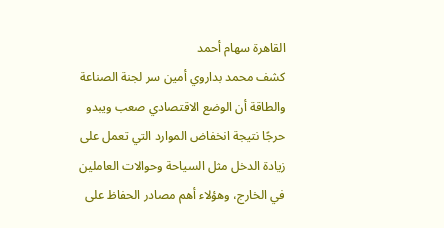القاهرة سهام أحمد
كشف محمد بداروي أمين سر لجنة الصناعة والطاقة أن الوضع الاقتصادي صعب ويبدو حرجًا نتيجة انخفاض الموارد التي تعمل على زيادة الدخل مثل السياحة وحوالات العاملين في الخارج، وهؤلاء أهم مصادر الحفاظ على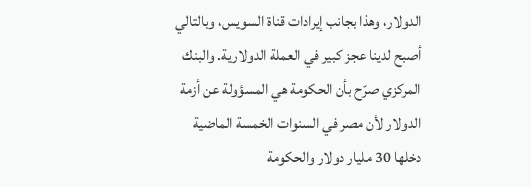الدولار، وهذا بجانب إيرادات قناة السويس، وبالتالي أصبح لدينا عجز كبير في العملة الدولارية. والبنك المركزي صرّح بأن الحكومة هي المسؤولة عن أزمة الدولار لأن مصر في السنوات الخمسة الماضية دخلها 30 مليار دولار والحكومة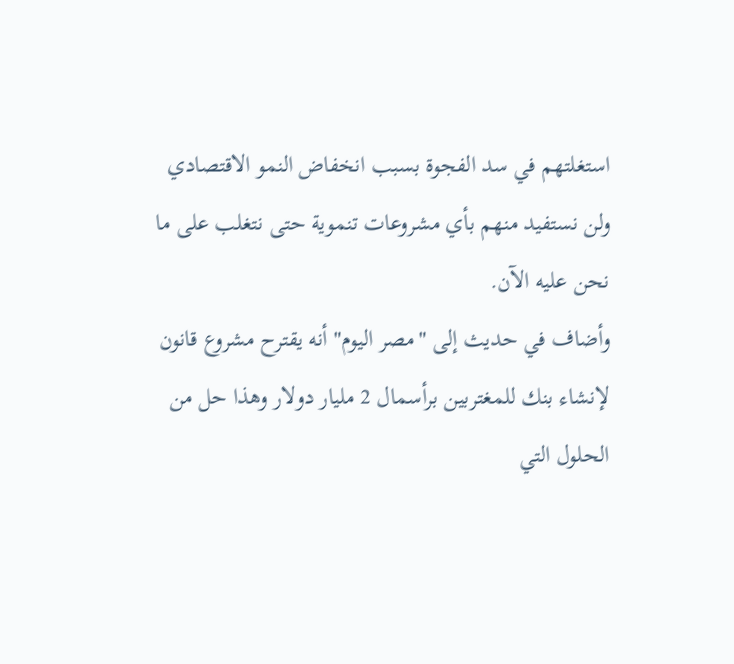استغلتهم في سد الفجوة بسبب انخفاض النمو الاقتصادي ولن نستفيد منهم بأي مشروعات تنموية حتى نتغلب على ما نحن عليه الآن.
وأضاف في حديث إلى "مصر اليوم" أنه يقترح مشروع قانون لإنشاء بنك للمغتربين برأسمال 2 مليار دولار وهذا حل من الحلول التي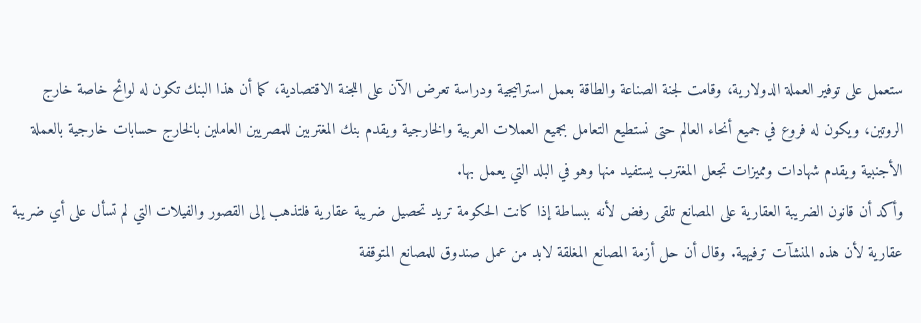ستعمل على توفير العملة الدولارية، وقامت لجنة الصناعة والطاقة بعمل استراتيجية ودراسة تعرض الآن على اللجنة الاقتصادية، كما أن هذا البنك تكون له لوائح خاصة خارج الروتين، ويكون له فروع في جميع أنحاء العالم حتى نستطيع التعامل بجميع العملات العربية والخارجية ويقدم بنك المغتربين للمصريين العاملين بالخارج حسابات خارجية بالعملة الأجنبية ويقدم شهادات ومميزات تجعل المغترب يستفيد منها وهو في البلد التي يعمل بها.
وأكد أن قانون الضريبة العقارية على المصانع تلقى رفض لأنه ببساطة إذا كانت الحكومة تريد تحصيل ضريبة عقارية فلتذهب إلى القصور والفيلات التي لم تسأل على أي ضريبة عقارية لأن هذه المنشآت ترفيهية. وقال أن حل أزمة المصانع المغلقة لابد من عمل صندوق للمصانع المتوقفة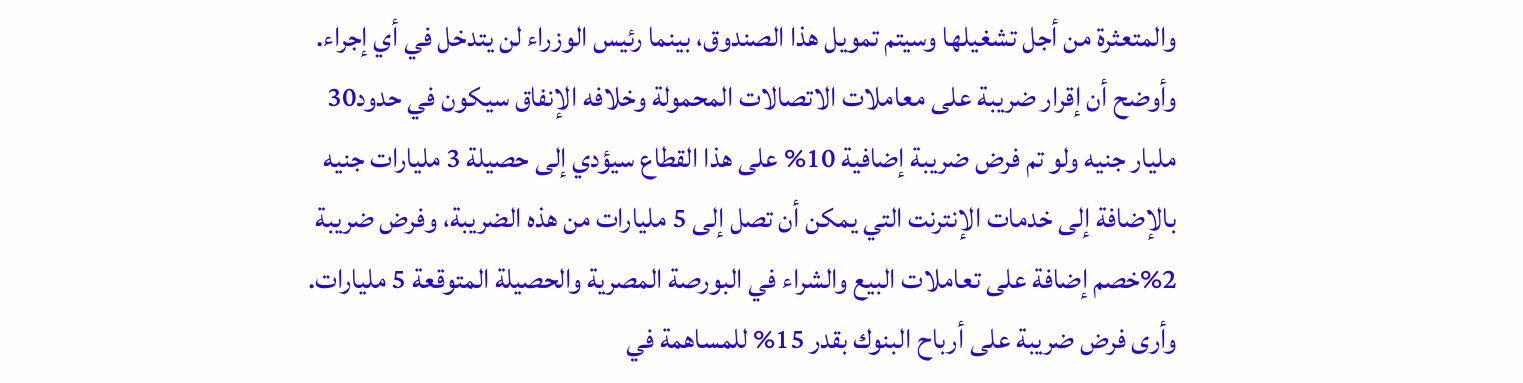والمتعثرة من أجل تشغيلها وسيتم تمويل هذا الصندوق، بينما رئيس الوزراء لن يتدخل في أي إجراء.
وأوضح أن إقرار ضريبة على معاملات الاتصالات المحمولة وخلافه الإنفاق سيكون في حدود30 مليار جنيه ولو تم فرض ضريبة إضافية 10% على هذا القطاع سيؤدي إلى حصيلة 3 مليارات جنيه بالإضافة إلى خدمات الإنترنت التي يمكن أن تصل إلى 5 مليارات من هذه الضريبة، وفرض ضريبة 2%خصم إضافة على تعاملات البيع والشراء في البورصة المصرية والحصيلة المتوقعة 5 مليارات.
وأرى فرض ضريبة على أرباح البنوك بقدر 15% للمساهمة في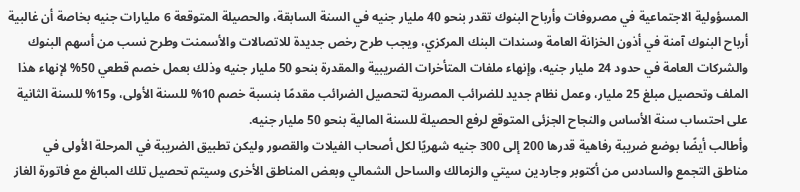المسؤولية الاجتماعية في مصروفات وأرباح البنوك تقدر بنحو 40 مليار جنيه في السنة السابقة، والحصيلة المتوقعة 6 مليارات جنيه بخاصة أن غالبية أرباح البنوك آمنة في أذون الخزانة العامة وسندات البنك المركزي، ويجب طرح رخص جديدة للاتصالات والأسمنت وطرح نسب من أسهم البنوك والشركات العامة في حدود 24 مليار جنيه، وإنهاء ملفات المتأخرات الضريبية والمقدرة بنحو 50 مليار جنيه وذلك بعمل خصم قطعي 50% لإنهاء هذا الملف وتحصيل مبلغ 25 مليار، وعمل نظام جديد للضرائب المصرية لتحصيل الضرائب مقدمًا بنسبة خصم 10% للسنة الأولى، و15% للسنة الثانية على احتساب سنة الأساس والنجاح الجزئى المتوقع لرفع الحصيلة للسنة المالية بنحو 50 مليار جنيه.
وأطالب أيضًا بوضع ضريبة رفاهية قدرها 200 إلى 300 جنيه شهريًا لكل أصحاب الفيلات والقصور وليكن تطبيق الضريبة في المرحلة الأولى في مناطق التجمع والسادس من أكتوبر وجاردين سيتي والزمالك والساحل الشمالي وبعض المناطق الأخرى وسيتم تحصيل تلك المبالغ مع فاتورة الغاز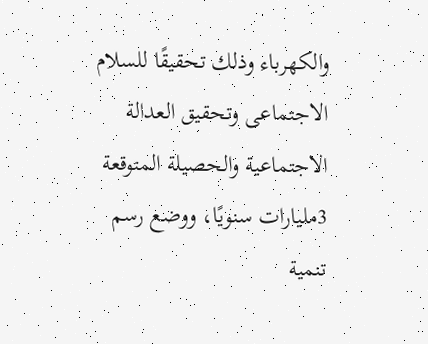والكهرباء وذلك تحقيقًا للسلام الاجتماعى وتحقيق العدالة الاجتماعية والحصيلة المتوقعة 3مليارات سنويًا، ووضع رسم تنمية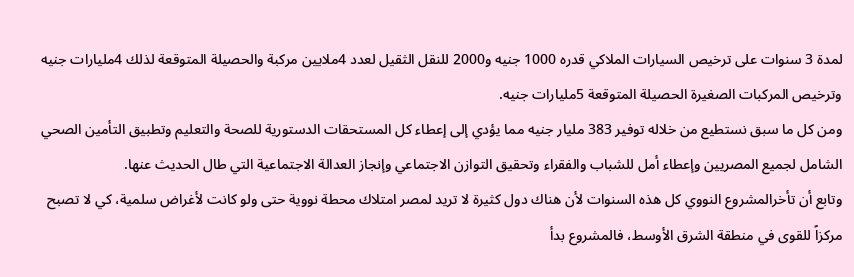لمدة 3 سنوات على ترخيص السيارات الملاكي قدره 1000 جنيه و2000 للنقل الثقيل لعدد 4ملايين مركبة والحصيلة المتوقعة لذلك 4مليارات جنيه وترخيص المركبات الصغيرة الحصيلة المتوقعة 5مليارات جنيه.
ومن كل ما سبق نستطيع من خلاله توفير 383 مليار جنيه مما يؤدي إلى إعطاء كل المستحقات الدستورية للصحة والتعليم وتطبيق التأمين الصحي الشامل لجميع المصريين وإعطاء أمل للشباب والفقراء وتحقيق التوازن الاجتماعي وإنجاز العدالة الاجتماعية التي طال الحديث عنها.
وتابع أن تأخرالمشروع النووي كل هذه السنوات لأن هناك دول كثيرة لا تريد لمصر امتلاك محطة نووية حتى ولو كانت لأغراض سلمية، كي لا تصبح مركزاً للقوى في منطقة الشرق الأوسط، فالمشروع بدأ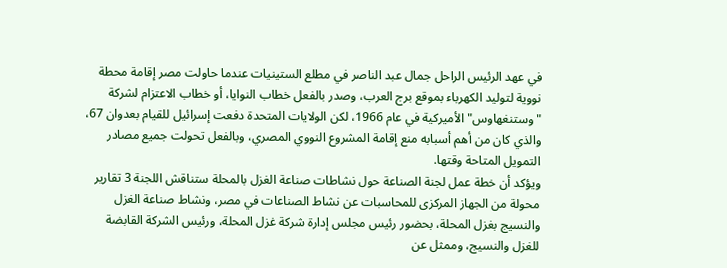في عهد الرئيس الراحل جمال عبد الناصر في مطلع الستينيات عندما حاولت مصر إقامة محطة نووية لتوليد الكهرباء بموقع برج العرب، وصدر بالفعل خطاب النوايا، أو خطاب الاعتزام لشركة "وستنغهاوس" الأميركية في عام 1966، لكن الولايات المتحدة دفعت إسرائيل للقيام بعدوان 67، والذي كان من أهم أسبابه منع إقامة المشروع النووي المصري، وبالفعل تحولت جميع مصادر التمويل المتاحة وقتها.
ويؤكد أن خطة عمل لجنة الصناعة حول نشاطات صناعة الغزل بالمحلة ستناقش اللجنة 3 تقارير محولة من الجهاز المركزى للمحاسبات عن نشاط الصناعات في مصر، ونشاط صناعة الغزل والنسيج بغزل المحلة، بحضور رئيس مجلس إدارة شركة غزل المحلة، ورئيس الشركة القابضة للغزل والنسيج، وممثل عن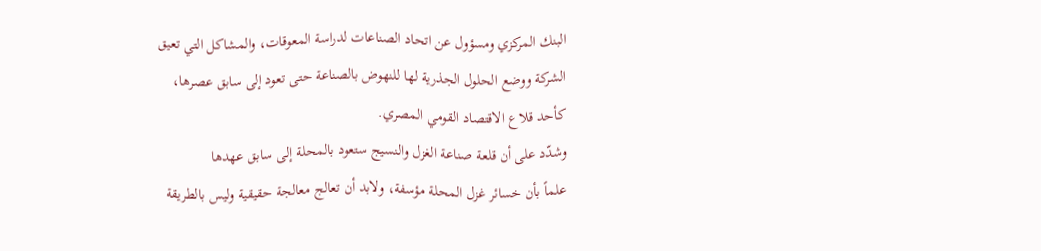البنك المركزي ومسؤول عن اتحاد الصناعات لدراسة المعوقات، والمشاكل التي تعيق الشركة ووضع الحلول الجذرية لها للنهوض بالصناعة حتى تعود إلى سابق عصرها، كأحد قلاع الاقتصاد القومي المصري.
وشدّد على أن قلعة صناعة الغزل والنسيج ستعود بالمحلة إلى سابق عهدها
علماً بأن خسائر غزل المحلة مؤسفة، ولابد أن تعالج معالجة حقيقية وليس بالطريقة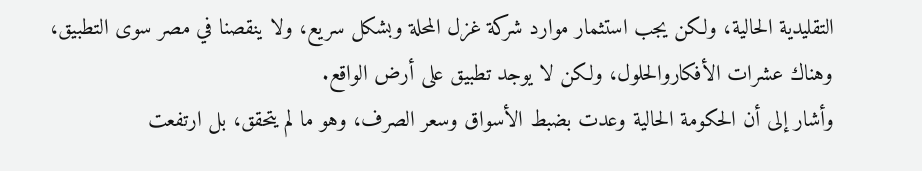التقليدية الحالية، ولكن يجب استثمار موارد شركة غزل المحلة وبشكل سريع، ولا ينقصنا في مصر سوى التطبيق، وهناك عشرات الأفكاروالحلول، ولكن لا يوجد تطبيق على أرض الواقع.
وأشار إلى أن الحكومة الحالية وعدت بضبط الأسواق وسعر الصرف، وهو ما لم يتحقق، بل ارتفعت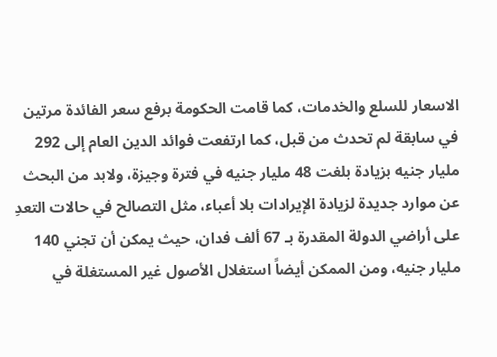الاسعار للسلع والخدمات، كما قامت الحكومة برفع سعر الفائدة مرتين في سابقة لم تحدث من قبل، كما ارتفعت فوائد الدين العام إلى 292 مليار جنيه بزيادة بلغت 48 مليار جنيه في فترة وجيزة، ولابد من البحث عن موارد جديدة لزيادة الإيرادات بلا أعباء، مثل التصالح في حالات التعدِ على أراضي الدولة المقدرة بـ 67 ألف فدان، حيث يمكن أن تجني 140 مليار جنيه، ومن الممكن أيضاً استغلال الأصول غير المستغلة في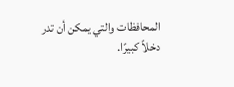المحافظات والتي يمكن أن تدر دخلاً كبيرًا.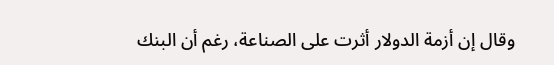وقال إن أزمة الدولار أثرت على الصناعة، رغم أن البنك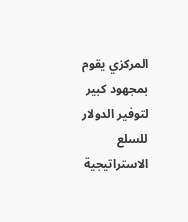المركزي يقوم بمجهود كبير لتوفير الدولار للسلع الاستراتيجية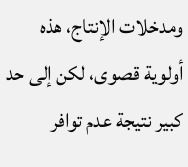ومدخلات الإنتاج، هذه أولوية قصوى، لكن إلى حد كبير نتيجة عدم توافر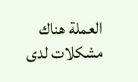العملة هناك مشكلات لدى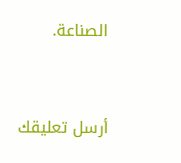الصناعة.


أرسل تعليقك